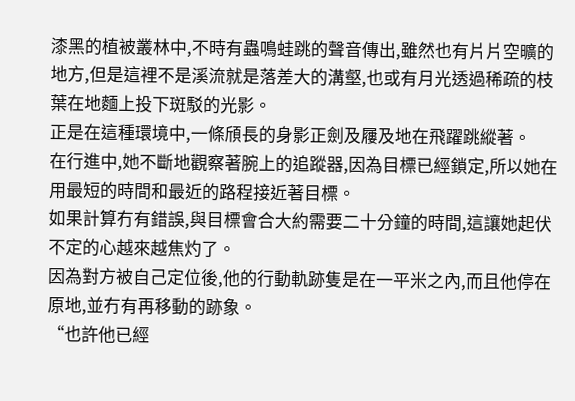漆黑的植被叢林中,不時有蟲鳴蛙跳的聲音傳出,雖然也有片片空曠的地方,但是這裡不是溪流就是落差大的溝壑,也或有月光透過稀疏的枝葉在地麵上投下斑駁的光影。
正是在這種環境中,一條頎長的身影正劍及屨及地在飛躍跳縱著。
在行進中,她不斷地觀察著腕上的追蹤器,因為目標已經鎖定,所以她在用最短的時間和最近的路程接近著目標。
如果計算冇有錯誤,與目標會合大約需要二十分鐘的時間,這讓她起伏不定的心越來越焦灼了。
因為對方被自己定位後,他的行動軌跡隻是在一平米之內,而且他停在原地,並冇有再移動的跡象。
“也許他已經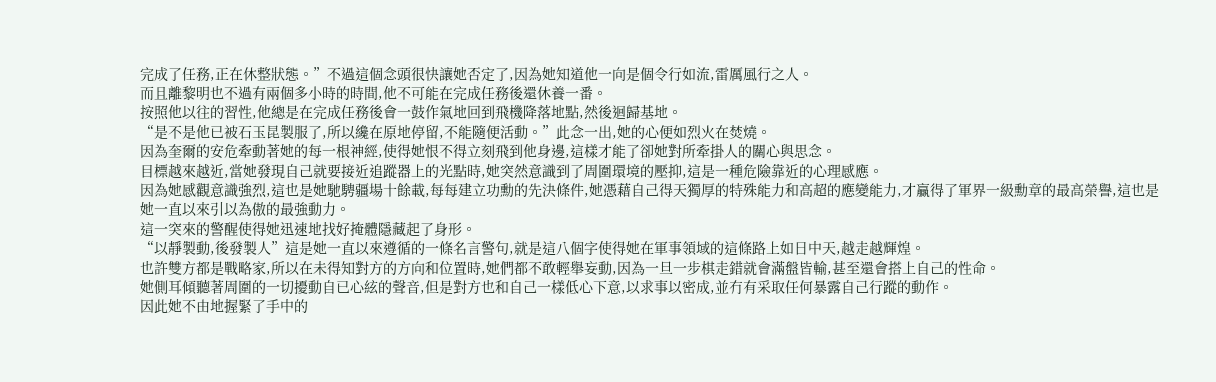完成了任務,正在休整狀態。”不過這個念頭很快讓她否定了,因為她知道他一向是個令行如流,雷厲風行之人。
而且離黎明也不過有兩個多小時的時間,他不可能在完成任務後還休養一番。
按照他以往的習性,他總是在完成任務後會一鼓作氣地回到飛機降落地點,然後迴歸基地。
“是不是他已被石玉昆製服了,所以纔在原地停留,不能隨便活動。”此念一出,她的心便如烈火在焚燒。
因為奎爾的安危牽動著她的每一根神經,使得她恨不得立刻飛到他身邊,這樣才能了卻她對所牽掛人的關心與思念。
目標越來越近,當她發現自己就要接近追蹤器上的光點時,她突然意識到了周圍環境的壓抑,這是一種危險靠近的心理感應。
因為她感觀意識強烈,這也是她馳騁疆場十餘載,每每建立功勳的先決條件,她憑藉自己得天獨厚的特殊能力和高超的應變能力,才贏得了軍界一級勳章的最高榮譽,這也是她一直以來引以為傲的最強動力。
這一突來的警醒使得她迅速地找好掩體隱藏起了身形。
“以靜製動,後發製人”這是她一直以來遵循的一條名言警句,就是這八個字使得她在軍事領域的這條路上如日中天,越走越輝煌。
也許雙方都是戰略家,所以在未得知對方的方向和位置時,她們都不敢輕舉妄動,因為一旦一步棋走錯就會滿盤皆輸,甚至還會搭上自己的性命。
她側耳傾聽著周圍的一切擾動自已心絃的聲音,但是對方也和自己一樣低心下意,以求事以密成,並冇有采取任何暴露自己行蹤的動作。
因此她不由地握緊了手中的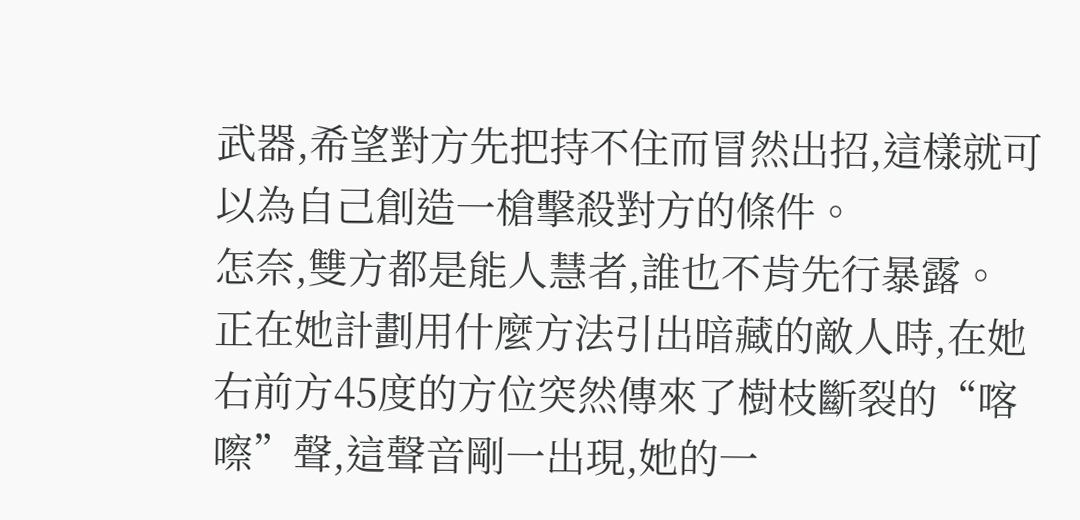武器,希望對方先把持不住而冒然出招,這樣就可以為自己創造一槍擊殺對方的條件。
怎奈,雙方都是能人慧者,誰也不肯先行暴露。
正在她計劃用什麼方法引出暗藏的敵人時,在她右前方45度的方位突然傳來了樹枝斷裂的“喀嚓”聲,這聲音剛一出現,她的一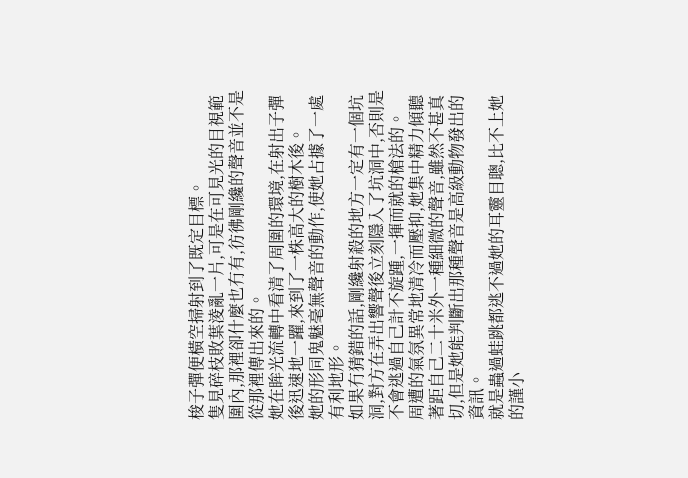梭子彈便橫空掃射到了既定目標。
隻見碎枝敗葉淩亂一片,可是在可見光的目視範圍內,那裡卻什麼也冇有,彷彿剛纔的聲音並不是從那裡傳出來的。
她在眸光流轉中看清了周圍的環境,在射出子彈後迅速地一躍,來到了一株高大的樹木後。
她的形同鬼魅毫無聲音的動作,使她占據了一處有利地形。
如果冇猜錯的話,剛纔射殺的地方一定有一個坑洞,對方在弄出響聲後立刻隱入了坑洞中,否則是不會逃過自己計不旋踵,一揮而就的槍法的。
周遭的氣氛異常地清冷而壓抑,她集中精力傾聽著距自己二十米外一種細微的聲音,雖然不甚真切,但是她能判斷出那種聲音是高級動物發出的資訊。
就是蟲過蛙跳都逃不過她的耳靈目聰,比不上她的謹小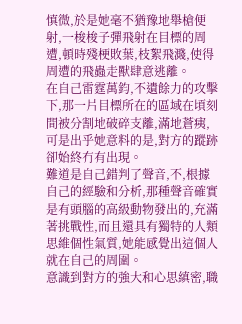慎微,於是她毫不猶豫地舉槍便射,一梭梭子彈飛射在目標的周遭,頓時殘梗敗葉,枝絮飛濺,使得周遭的飛蟲走獸肆意逃離。
在自己雷霆萬鈞,不遺餘力的攻擊下,那一片目標所在的區域在頃刻間被分割地破碎支離,滿地蒼痍,可是出乎她意料的是,對方的蹤跡卻始終冇有出現。
難道是自己錯判了聲音,不,根據自己的經驗和分析,那種聲音確實是有頭腦的高級動物發出的,充滿著挑戰性,而且還具有獨特的人類思維個性氣質,她能感覺出這個人就在自己的周圍。
意識到對方的強大和心思縝密,職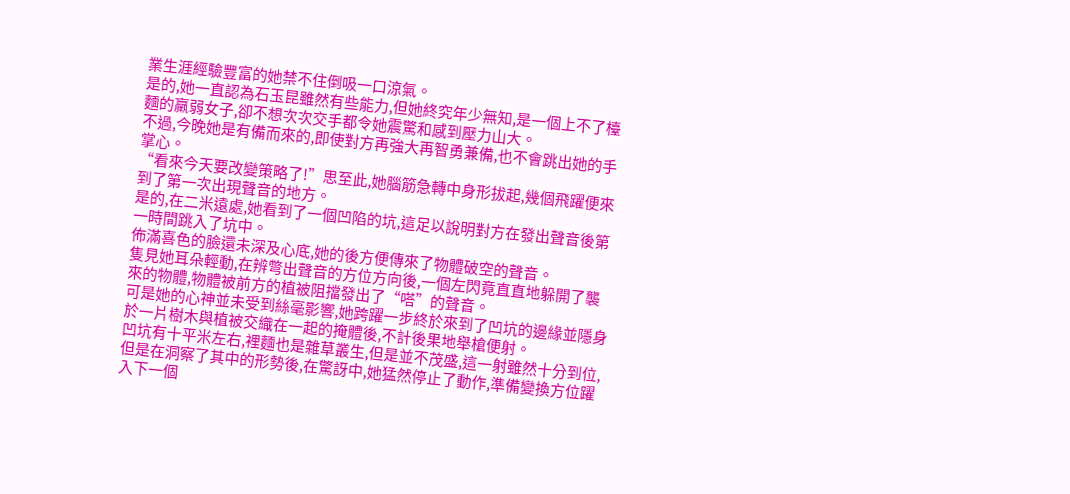業生涯經驗豐富的她禁不住倒吸一口涼氣。
是的,她一直認為石玉昆雖然有些能力,但她終究年少無知,是一個上不了檯麵的羸弱女子,卻不想次次交手都令她震驚和感到壓力山大。
不過,今晚她是有備而來的,即使對方再強大再智勇兼備,也不會跳出她的手掌心。
“看來今天要改變策略了!”思至此,她腦筋急轉中身形拔起,幾個飛躍便來到了第一次出現聲音的地方。
是的,在二米遠處,她看到了一個凹陷的坑,這足以說明對方在發出聲音後第一時間跳入了坑中。
佈滿喜色的臉還未深及心底,她的後方便傳來了物體破空的聲音。
隻見她耳朵輕動,在辨彆出聲音的方位方向後,一個左閃竟直直地躲開了襲來的物體,物體被前方的植被阻擋發出了“嗒”的聲音。
可是她的心神並未受到絲毫影響,她跨躍一步終於來到了凹坑的邊緣並隱身於一片樹木與植被交織在一起的掩體後,不計後果地舉槍便射。
凹坑有十平米左右,裡麵也是雜草叢生,但是並不茂盛,這一射雖然十分到位,但是在洞察了其中的形勢後,在驚訝中,她猛然停止了動作,準備變換方位躍入下一個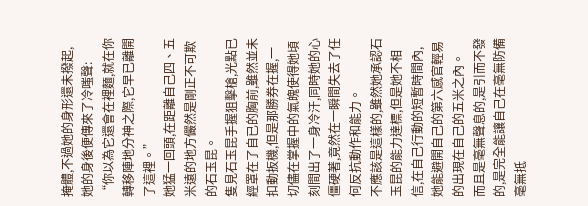掩體,不過她的身形還未撥起,她的身後便傳來了冷嗤聲:
“你以為它還會在裡麵,就在你轉移陣地分神之際,它早已離開了這裡。”
她猛一回頭,在距離自己四、五米遠的地方儼然是剛正不可欺的石玉昆。
隻見石玉昆手握狙擊槍,光點已經罩在了自已的胸前,雖然並未扣動扳機,但是那勝券在握,一切儘在掌握中的氣魄使得她頃刻間出了一身冷汗,同時她的心僵硬著,竟然在一瞬間失去了任何反抗動作和能力。
不應該是這樣的,雖然她承認石玉昆的能力達標,但是她不相信,在自己行動的短暫時間內,她能避開自己的第六感官輕易的出現在自己的五米之內。
而且是毫無聲息的,是引而不發的,是完全能讓自己在毫無防備毫無抵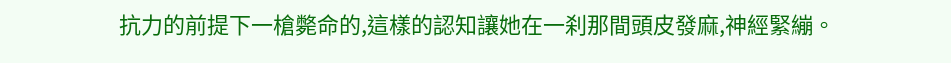抗力的前提下一槍斃命的,這樣的認知讓她在一刹那間頭皮發麻,神經緊繃。